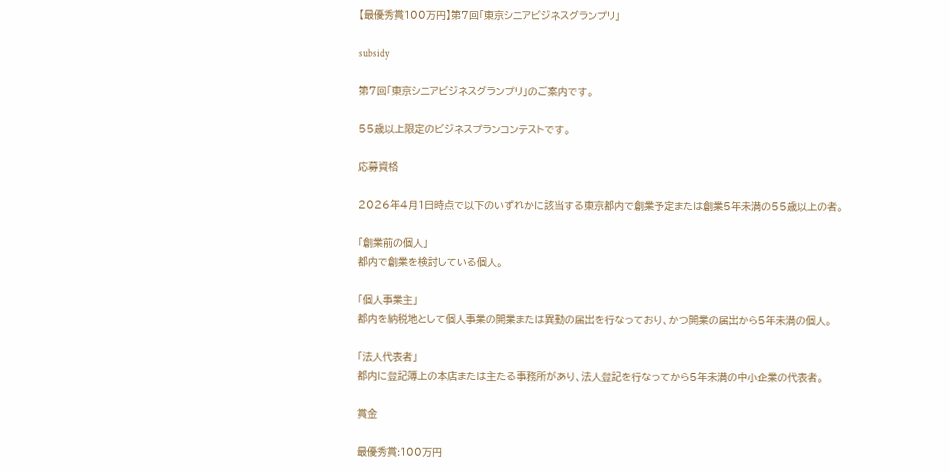【最優秀賞100万円】第7回「東京シニアビジネスグランプリ」

subsidy

第7回「東京シニアビジネスグランプリ」のご案内です。

55歳以上限定のビジネスプランコンテストです。

応募資格

2026年4月1日時点で以下のいずれかに該当する東京都内で創業予定または創業5年未満の55歳以上の者。

「創業前の個人」
都内で創業を検討している個人。

「個人事業主」
都内を納税地として個人事業の開業または異動の届出を行なっており、かつ開業の届出から5年未満の個人。

「法人代表者」
都内に登記簿上の本店または主たる事務所があり、法人登記を行なってから5年未満の中小企業の代表者。

賞金

最優秀賞:100万円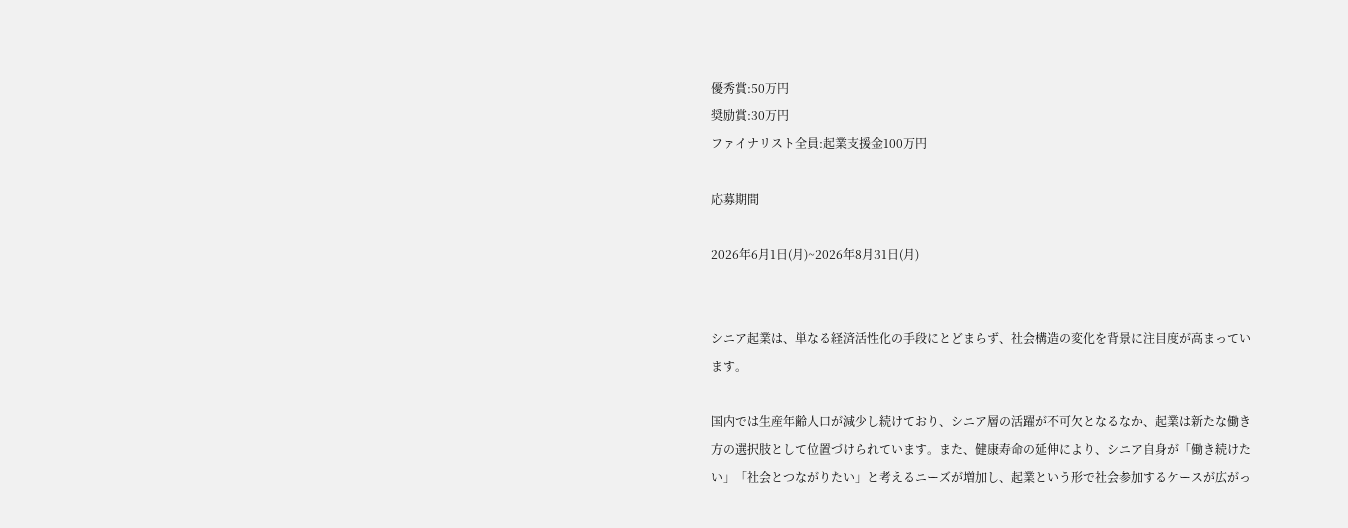優秀賞:50万円
奨励賞:30万円
ファイナリスト全員:起業支援金100万円

応募期間

2026年6月1日(月)~2026年8月31日(月)


シニア起業は、単なる経済活性化の手段にとどまらず、社会構造の変化を背景に注目度が高まっています。

国内では生産年齢人口が減少し続けており、シニア層の活躍が不可欠となるなか、起業は新たな働き方の選択肢として位置づけられています。また、健康寿命の延伸により、シニア自身が「働き続けたい」「社会とつながりたい」と考えるニーズが増加し、起業という形で社会参加するケースが広がっ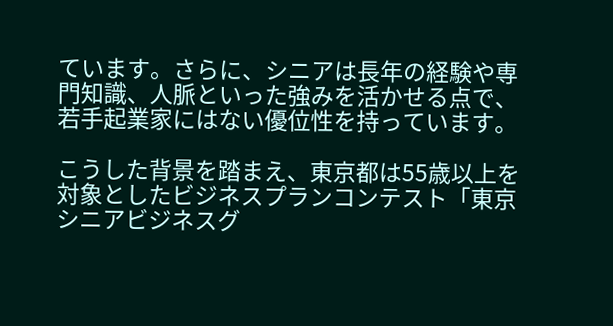ています。さらに、シニアは長年の経験や専門知識、人脈といった強みを活かせる点で、若手起業家にはない優位性を持っています。

こうした背景を踏まえ、東京都は55歳以上を対象としたビジネスプランコンテスト「東京シニアビジネスグ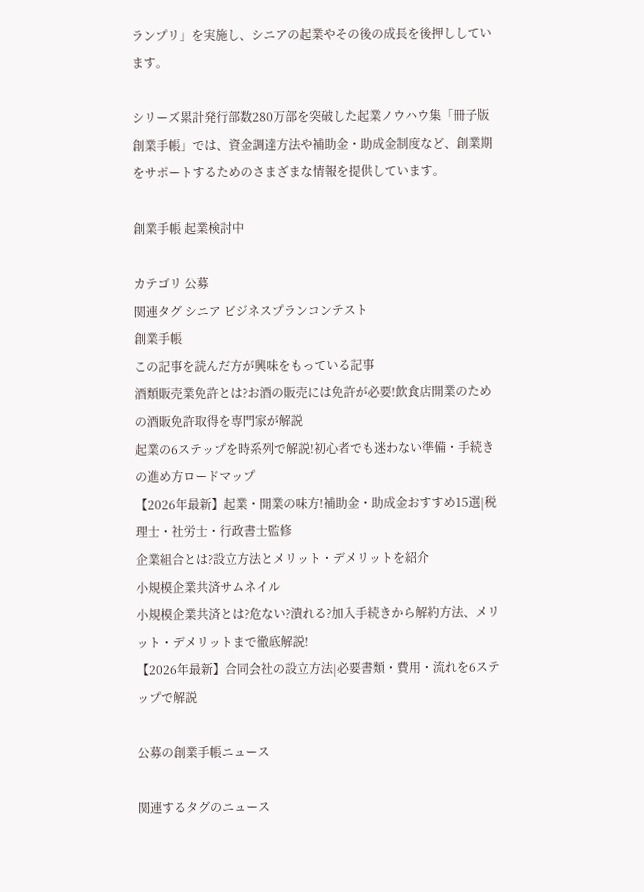ランプリ」を実施し、シニアの起業やその後の成長を後押ししています。

シリーズ累計発行部数280万部を突破した起業ノウハウ集「冊子版創業手帳」では、資金調達方法や補助金・助成金制度など、創業期をサポートするためのさまざまな情報を提供しています。

創業手帳 起業検討中

カテゴリ 公募
関連タグ シニア ビジネスプランコンテスト
創業手帳
この記事を読んだ方が興味をもっている記事
酒類販売業免許とは?お酒の販売には免許が必要!飲食店開業のための酒販免許取得を専門家が解説
起業の6ステップを時系列で解説!初心者でも迷わない準備・手続きの進め方ロードマップ
【2026年最新】起業・開業の味方!補助金・助成金おすすめ15選|税理士・社労士・行政書士監修
企業組合とは?設立方法とメリット・デメリットを紹介
小規模企業共済サムネイル
小規模企業共済とは?危ない?潰れる?加入手続きから解約方法、メリット・デメリットまで徹底解説!
【2026年最新】合同会社の設立方法|必要書類・費用・流れを6ステップで解説

公募の創業手帳ニュース

関連するタグのニュース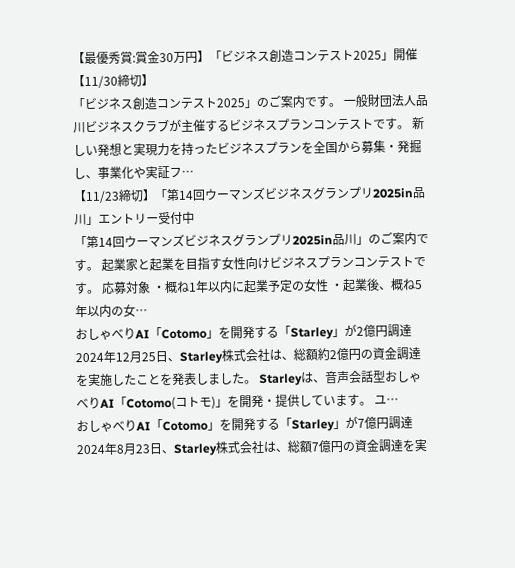【最優秀賞:賞金30万円】「ビジネス創造コンテスト2025」開催【11/30締切】
「ビジネス創造コンテスト2025」のご案内です。 一般財団法人品川ビジネスクラブが主催するビジネスプランコンテストです。 新しい発想と実現力を持ったビジネスプランを全国から募集・発掘し、事業化や実証フ…
【11/23締切】「第14回ウーマンズビジネスグランプリ2025in品川」エントリー受付中
「第14回ウーマンズビジネスグランプリ2025in品川」のご案内です。 起業家と起業を目指す女性向けビジネスプランコンテストです。 応募対象 ・概ね1年以内に起業予定の女性 ・起業後、概ね5年以内の女…
おしゃべりAI「Cotomo」を開発する「Starley」が2億円調達
2024年12月25日、Starley株式会社は、総額約2億円の資金調達を実施したことを発表しました。 Starleyは、音声会話型おしゃべりAI「Cotomo(コトモ)」を開発・提供しています。 ユ…
おしゃべりAI「Cotomo」を開発する「Starley」が7億円調達
2024年8月23日、Starley株式会社は、総額7億円の資金調達を実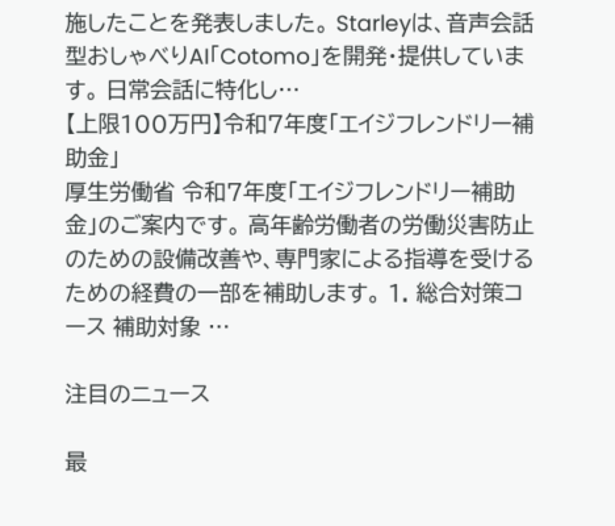施したことを発表しました。 Starleyは、音声会話型おしゃべりAI「Cotomo」を開発・提供しています。 日常会話に特化し…
【上限100万円】令和7年度「エイジフレンドリー補助金」
厚生労働省 令和7年度「エイジフレンドリー補助金」のご案内です。 高年齢労働者の労働災害防止のための設備改善や、専門家による指導を受けるための経費の一部を補助します。 1. 総合対策コース 補助対象 …

注目のニュース

最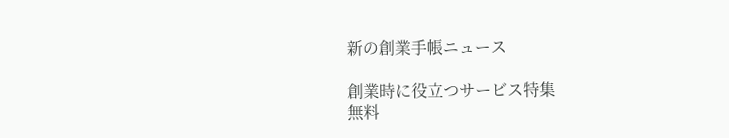新の創業手帳ニュース

創業時に役立つサービス特集
無料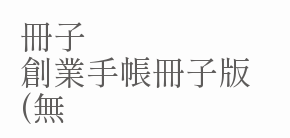冊子
創業手帳冊子版(無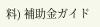料) 補助金ガイド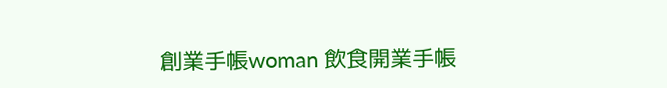創業手帳woman 飲食開業手帳